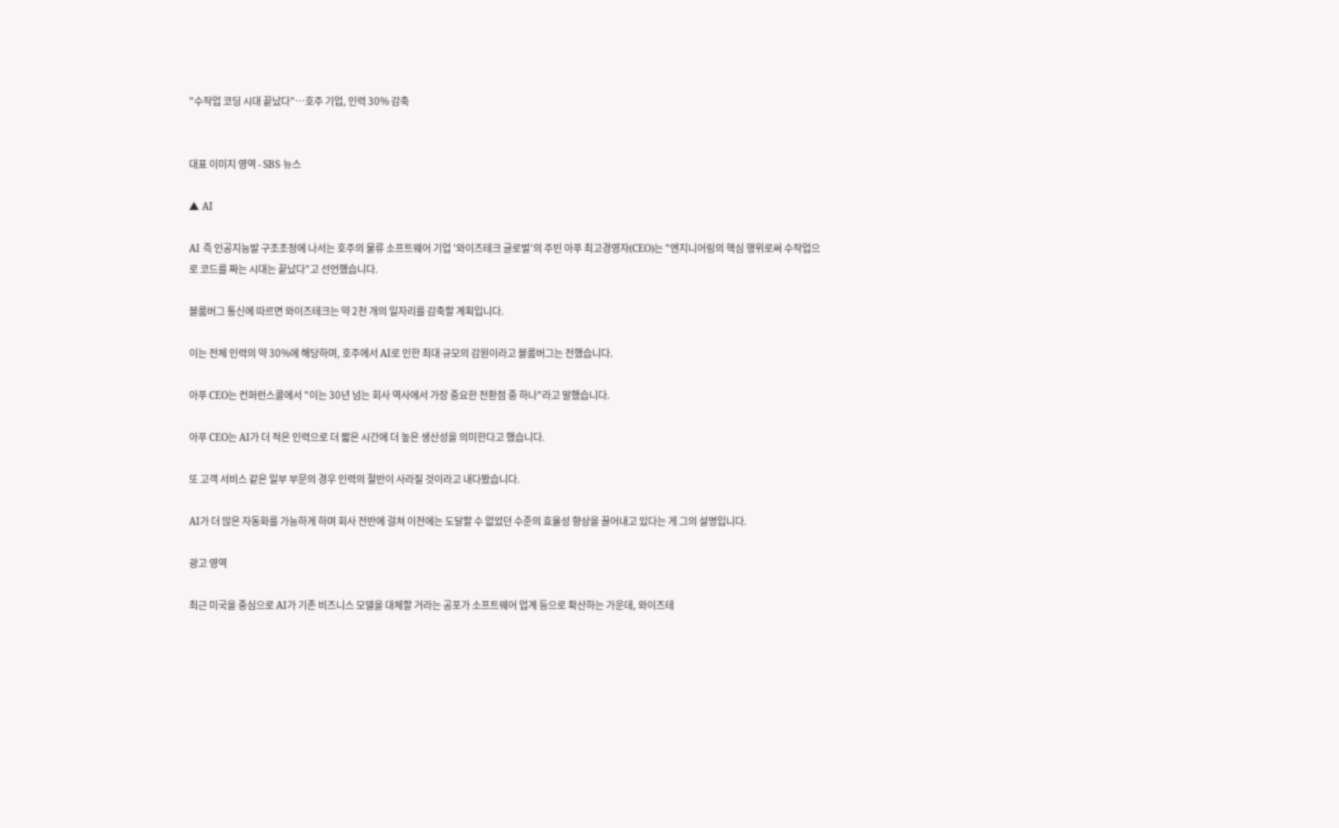"수작업 코딩 시대 끝났다"…호주 기업, 인력 30% 감축


대표 이미지 영역 - SBS 뉴스

▲ AI

AI 즉 인공지능발 구조조정에 나서는 호주의 물류 소프트웨어 기업 '와이즈테크 글로벌'의 주빈 아푸 최고경영자(CEO)는 "엔지니어링의 핵심 행위로써 수작업으로 코드를 짜는 시대는 끝났다"고 선언했습니다.

블룸버그 통신에 따르면 와이즈테크는 약 2천 개의 일자리를 감축할 계획입니다.

이는 전체 인력의 약 30%에 해당하며, 호주에서 AI로 인한 최대 규모의 감원이라고 블룸버그는 전했습니다.

아푸 CEO는 컨퍼런스콜에서 "이는 30년 넘는 회사 역사에서 가장 중요한 전환점 중 하나"라고 말했습니다.

아푸 CEO는 AI가 더 적은 인력으로 더 짧은 시간에 더 높은 생산성을 의미한다고 했습니다.

또 고객 서비스 같은 일부 부문의 경우 인력의 절반이 사라질 것이라고 내다봤습니다.

AI가 더 많은 자동화를 가능하게 하며 회사 전반에 걸쳐 이전에는 도달할 수 없었던 수준의 효율성 향상을 끌어내고 있다는 게 그의 설명입니다.

광고 영역

최근 미국을 중심으로 AI가 기존 비즈니스 모델을 대체할 거라는 공포가 소프트웨어 업계 등으로 확산하는 가운데, 와이즈테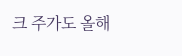크 주가도 올해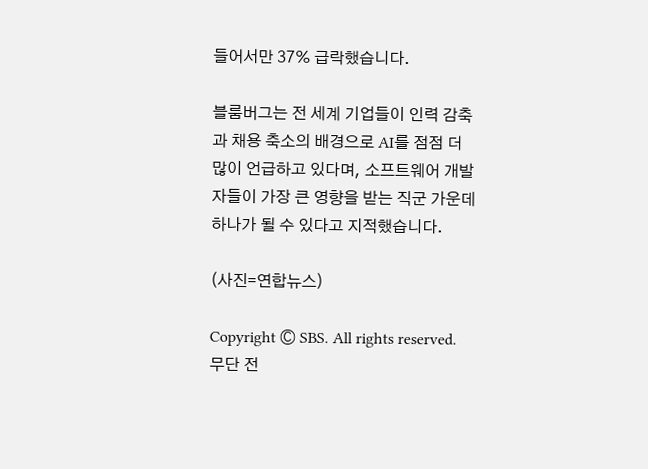들어서만 37% 급락했습니다.

블룸버그는 전 세계 기업들이 인력 감축과 채용 축소의 배경으로 AI를 점점 더 많이 언급하고 있다며, 소프트웨어 개발자들이 가장 큰 영향을 받는 직군 가운데 하나가 될 수 있다고 지적했습니다.

(사진=연합뉴스)

Copyright Ⓒ SBS. All rights reserved.
무단 전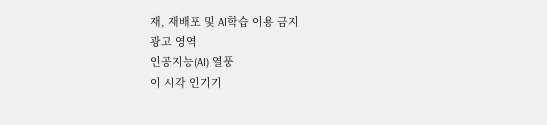재, 재배포 및 AI학습 이용 금지
광고 영역
인공지능(AI) 열풍
이 시각 인기기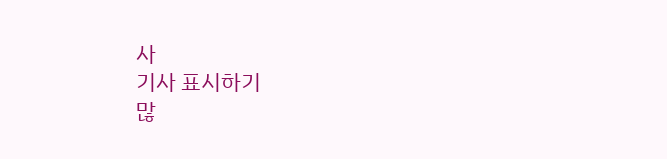사
기사 표시하기
많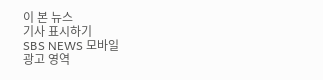이 본 뉴스
기사 표시하기
SBS NEWS 모바일
광고 영역